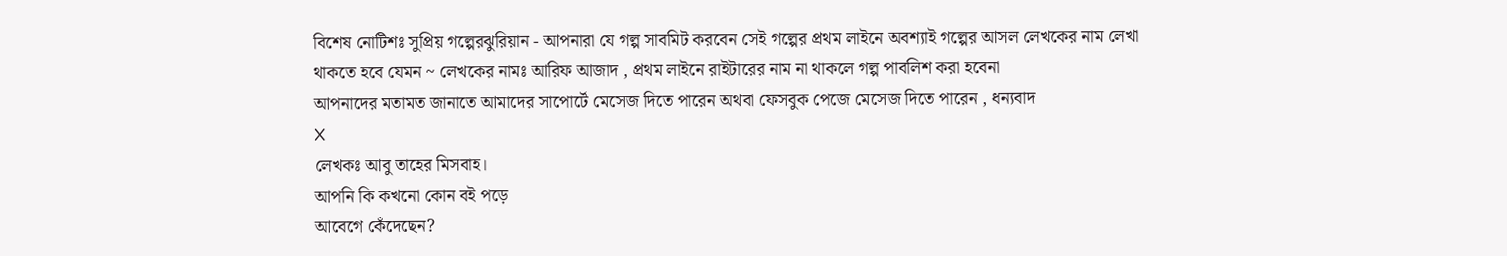বিশেষ নোটিশঃ সুপ্রিয় গল্পেরঝুরিয়ান - আপনারা যে গল্প সাবমিট করবেন সেই গল্পের প্রথম লাইনে অবশ্যাই গল্পের আসল লেখকের নাম লেখা থাকতে হবে যেমন ~ লেখকের নামঃ আরিফ আজাদ , প্রথম লাইনে রাইটারের নাম না থাকলে গল্প পাবলিশ করা হবেনা
আপনাদের মতামত জানাতে আমাদের সাপোর্টে মেসেজ দিতে পারেন অথবা ফেসবুক পেজে মেসেজ দিতে পারেন , ধন্যবাদ
X
লেখকঃ আবু তাহের মিসবাহ।
আপনি কি কখনো কোন বই পড়ে
আবেগে কেঁদেছেন?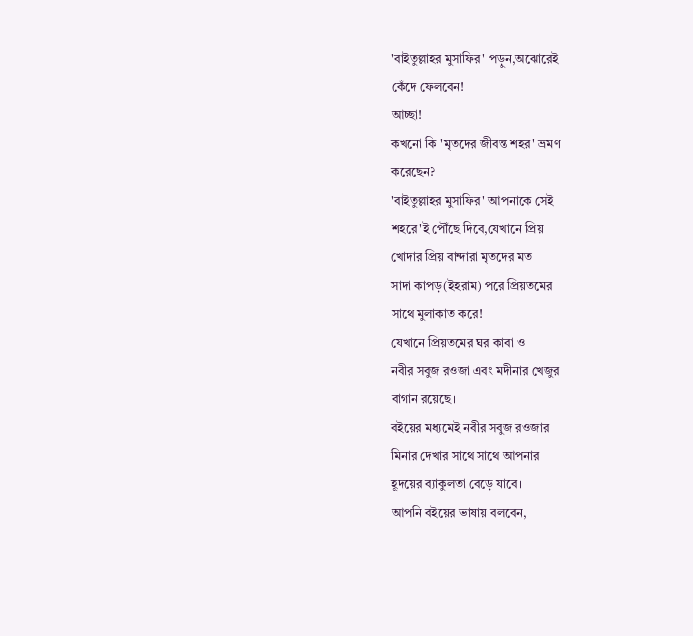'বাইতুল্লাহর মুসাফির' পড়ুন,অঝোরেই
কেঁদে ফেলবেন!
আচ্ছা!
কখনো কি 'মৃতদের জীবন্ত শহর' ভ্রমণ
করেছেন?
'বাইতুল্লাহর মুসাফির' আপনাকে সেই
শহরে'ই পৌঁছে দিবে,যেখানে প্রিয়
খোদার প্রিয় বান্দারা মৃতদের মত
সাদা কাপড়(ইহরাম) পরে প্রিয়তমের
সাথে মুলাকাত করে!
যেখানে প্রিয়তমের ঘর কাবা ও
নবীর সবুজ রওজা এবং মদীনার খেজুর
বাগান রয়েছে।
বইয়ের মধ্যমেই নবীর সবুজ রওজার
মিনার দেখার সাথে সাথে আপনার
হূদয়ের ব্যাকুলতা বেড়ে যাবে।
আপনি বইয়ের ভাষায় বলবেন,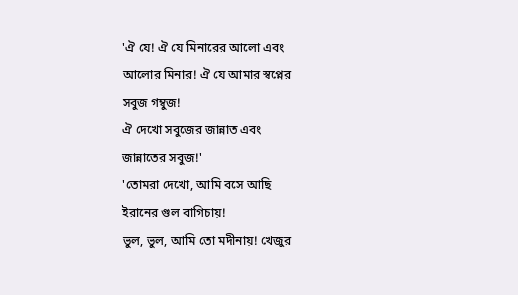'ঐ যে! ঐ যে মিনারের আলো এবং
আলোর মিনার! ঐ যে আমার স্বপ্নের
সবুজ গম্বুজ!
ঐ দেখো সবুজের জান্নাত এবং
জান্নাতের সবুজ!'
'তোমরা দেখো, আমি বসে আছি
ইরানের গুল বাগিচায়!
ভুল, ভুল, আমি তো মদীনায়! খেজুর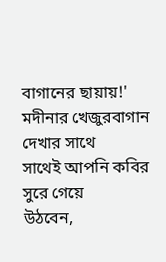বাগানের ছায়ায়!'
মদীনার খেজুরবাগান দেখার সাথে
সাথেই আপনি কবির সুরে গেয়ে
উঠবেন,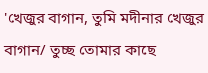'খেজুর বাগান, তুমি মদীনার খেজুর
বাগান/ তুচ্ছ তোমার কাছে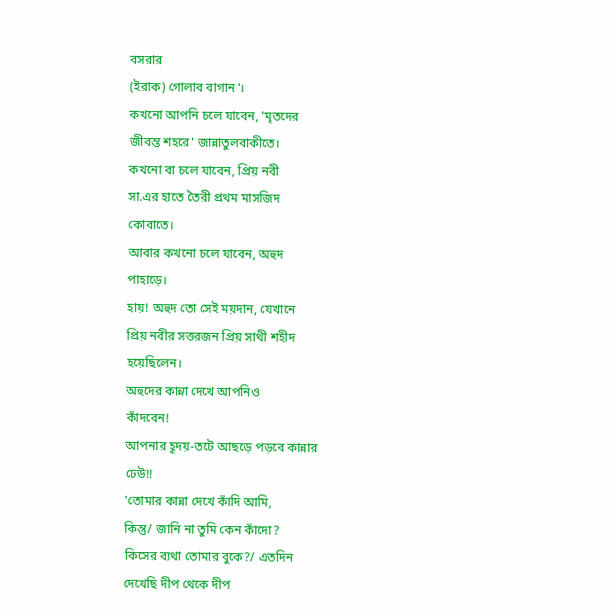বসরার
(ইরাক) গোলাব বাগান'।
কখনো আপনি চলে যাবেন, 'মৃতদের
জীবন্ত শহরে' জান্নাতুলবাকীতে।
কখনো বা চলে যাবেন, প্রিয় নবী
সা.এর হাতে তৈরী প্রথম মাসজিদ
কোবাতে।
আবার কখনো চলে যাবেন, অহুদ
পাহাড়ে।
হায়! অহুদ তো সেই ময়দান, যেখানে
প্রিয় নবীর সত্তরজন প্রিয় সাথী শহীদ
হয়েছিলেন।
অহুদের কান্না দেখে আপনিও
কাঁদবেন!
আপনার হূদয়-তটে আছড়ে পড়বে কান্নার
ঢেউ!!
'তোমার কান্না দেখে কাঁদি আমি,
কিন্তু/ জানি না তুমি কেন কাঁদো?
কিসের ব্যথা তোমার বুকে?/ এতদিন
দেখেছি দীপ থেকে দীপ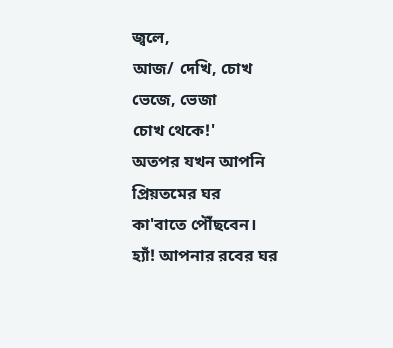জ্বলে,
আজ/ দেখি, চোখ ভেজে, ভেজা
চোখ থেকে!'
অতপর যখন আপনি প্রিয়তমের ঘর
কা'বাতে পৌঁছবেন।
হ্যাঁ! আপনার রবের ঘর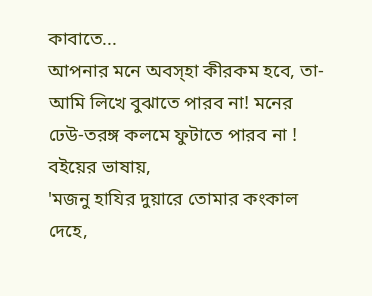কাবাতে...
আপনার মনে অবস্হা কীরকম হবে, তা-
আমি লিখে বুঝাতে পারব না! মনের
ঢেউ-তরঙ্গ কলমে ফুটাতে পারব না !
বইয়ের ভাষায়,
'মজনু হাযির দুয়ারে তোমার কংকাল
দেহে,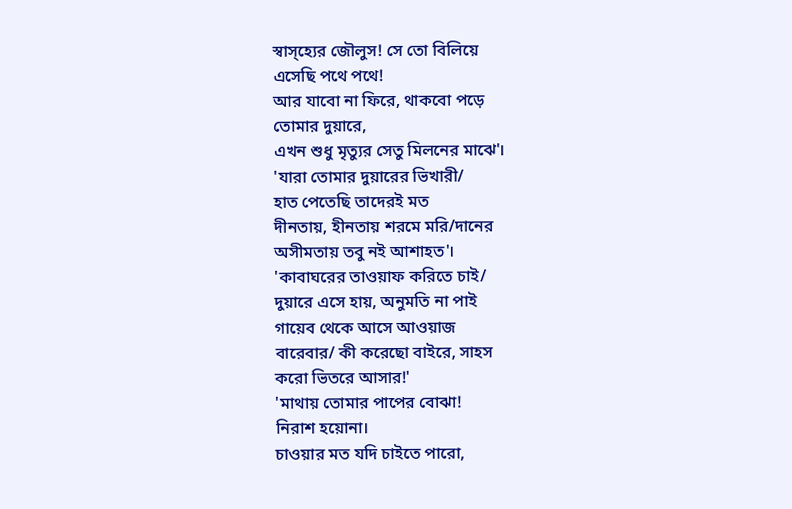স্বাস্হ্যের জৌলুস! সে তো বিলিয়ে
এসেছি পথে পথে!
আর যাবো না ফিরে, থাকবো পড়ে
তোমার দুয়ারে,
এখন শুধু মৃত্যুর সেতু মিলনের মাঝে'।
'যারা তোমার দুয়ারের ভিখারী/
হাত পেতেছি তাদেরই মত
দীনতায়, হীনতায় শরমে মরি/দানের
অসীমতায় তবু নই আশাহত'।
'কাবাঘরের তাওয়াফ করিতে চাই/
দুয়ারে এসে হায়, অনুমতি না পাই
গায়েব থেকে আসে আওয়াজ
বারেবার/ কী করেছো বাইরে, সাহস
করো ভিতরে আসার!'
'মাথায় তোমার পাপের বোঝা!
নিরাশ হয়োনা।
চাওয়ার মত যদি চাইতে পারো,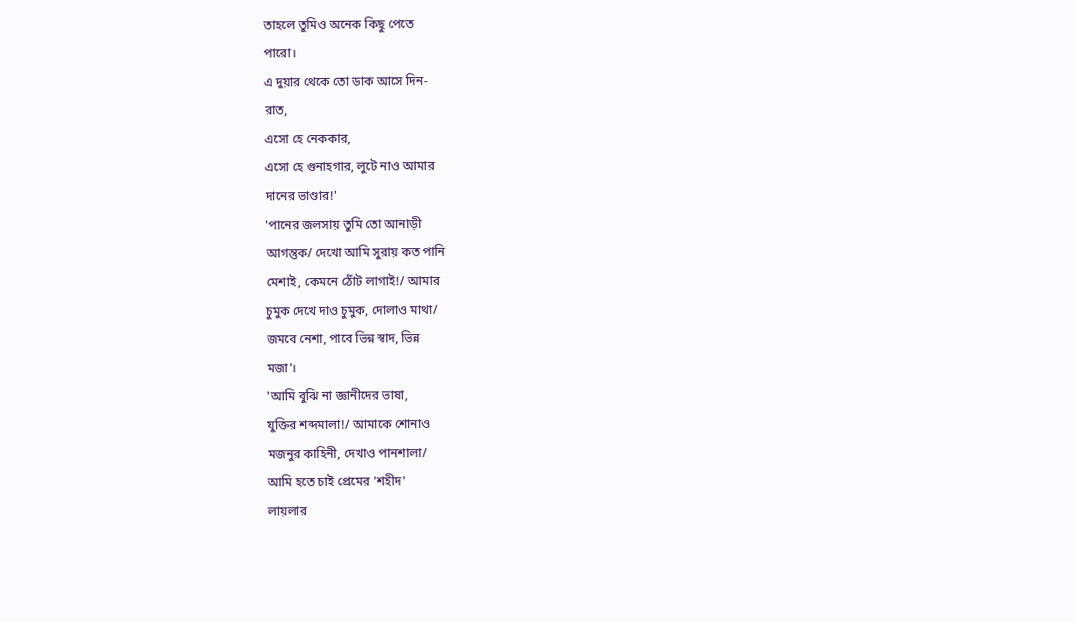তাহলে তুমিও অনেক কিছু পেতে
পারো।
এ দুয়ার থেকে তো ডাক আসে দিন-
রাত,
এসো হে নেককার,
এসো হে গুনাহগার, লুটে নাও আমার
দানের ভাণ্ডার!'
'পানের জলসায় তুমি তো আনাড়ী
আগন্তুক/ দেখো আমি সুরায় কত পানি
মেশাই, কেমনে ঠোঁট লাগাই!/ আমার
চুমুক দেখে দাও চুমুক, দোলাও মাথা/
জমবে নেশা, পাবে ভিন্ন স্বাদ, ভিন্ন
মজা'।
'আমি বুঝি না জ্ঞানীদের ভাষা,
যুক্তির শব্দমালা!/ আমাকে শোনাও
মজনুর কাহিনী, দেখাও পানশালা/
আমি হতে চাই প্রেমের 'শহীদ'
লায়লার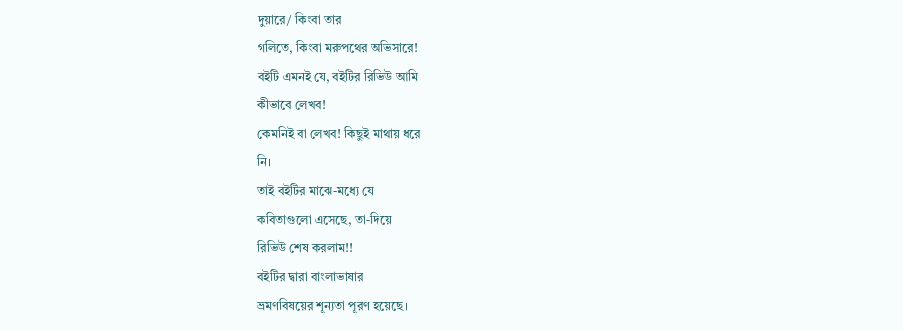দুয়ারে/ কিংবা তার
গলিতে, কিংবা মরুপথের অভিসারে!
বইটি এমনই যে, বইটির রিভিউ আমি
কীভাবে লেখব!
কেমনিই বা লেখব! কিছুই মাথায় ধরে
নি।
তাই বইটির মাঝে-মধ্যে যে
কবিতাগুলো এসেছে, তা-দিয়ে
রিভিউ শেষ করলাম!!
বইটির দ্বারা বাংলাভাষার
ভ্রমণবিষয়ের শূন্যতা পূরণ হয়েছে।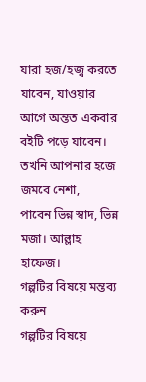যারা হজ/হজ্ব করতে যাবেন, যাওয়ার
আগে অন্তত একবার বইটি পড়ে যাবেন।
তখনি আপনার হজে জমবে নেশা,
পাবেন ভিন্ন স্বাদ, ভিন্ন মজা। আল্লাহ হাফেজ।
গল্পটির বিষয়ে মন্তব্য করুন
গল্পটির বিষয়ে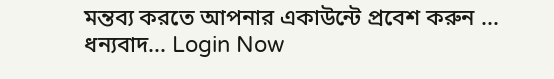মন্তব্য করতে আপনার একাউন্টে প্রবেশ করুন ... ধন্যবাদ... Login Now